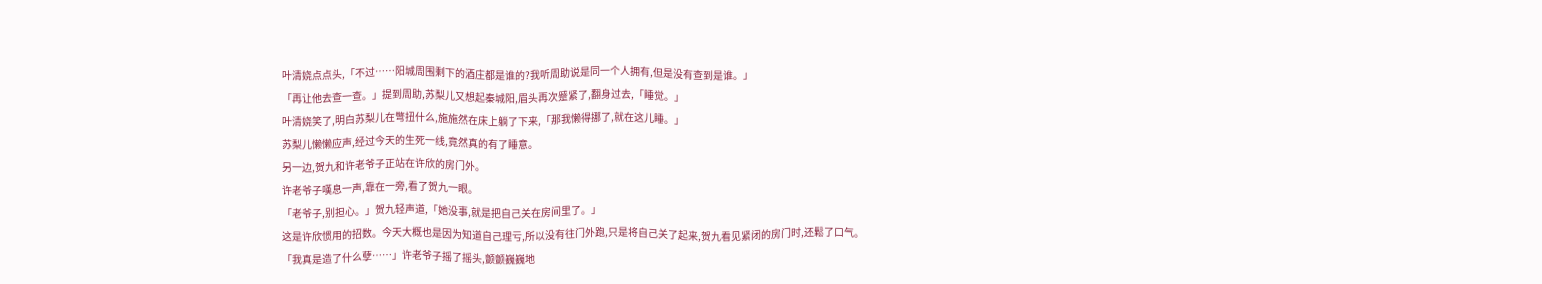叶清娆点点头,「不过……阳城周围剩下的酒庄都是谁的?我听周助说是同一个人拥有,但是没有查到是谁。」
「再让他去查一查。」提到周助,苏梨儿又想起秦城阳,眉头再次蹙紧了,翻身过去,「睡觉。」
叶清娆笑了,明白苏梨儿在彆扭什么,施施然在床上躺了下来,「那我懒得挪了,就在这儿睡。」
苏梨儿懒懒应声,经过今天的生死一线,竟然真的有了睡意。
另一边,贺九和许老爷子正站在许欣的房门外。
许老爷子嘆息一声,靠在一旁,看了贺九一眼。
「老爷子,别担心。」贺九轻声道,「她没事,就是把自己关在房间里了。」
这是许欣惯用的招数。今天大概也是因为知道自己理亏,所以没有往门外跑,只是将自己关了起来,贺九看见紧闭的房门时,还鬆了口气。
「我真是造了什么孽……」许老爷子摇了摇头,颤颤巍巍地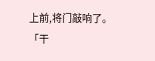上前,将门敲响了。
「干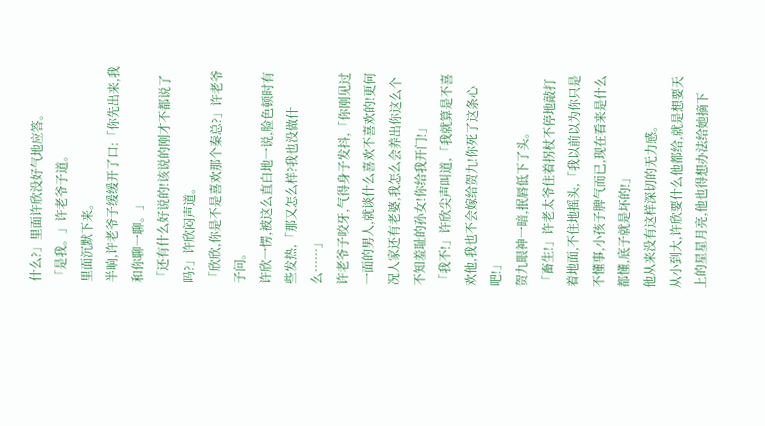什么?」里面许欣没好气地应答。
「是我。」许老爷子道。
里面沉默下来。
半晌,许老爷子缓缓开了口:「你先出来,我和你聊一聊。」
「还有什么好说的!该说的刚才不都说了吗?」许欣闷声道。
「欣欣,你是不是喜欢那个秦总?」许老爷子问。
许欣一愣,被这么直白地一说,脸色顿时有些发热,「那又怎么样?我也没做什么……」
许老爷子咬牙,气得身子发抖,「你刚见过一面的男人,就谈什么喜欢不喜欢的!更何况人家还有老婆,我怎么会养出你这么个不知羞耻的孙女!你给我开门!」
「我不!」许欣尖声叫道,「我就算是不喜欢他,我也不会嫁给贺九!你死了这条心吧!」
贺九眼神一暗,抿唇低下了头。
「畜生!」许老太爷住着拐杖不停地敲打着地面,不住地摇头,「我以前以为你只是不懂事,小孩子脾气而已,现在看来是什么都懂,底子就是坏的!」
他从来没有这样深切的无力感。
从小到大,许欣要什么他都给,就是想要天上的星星月亮,他也得想办法给她摘下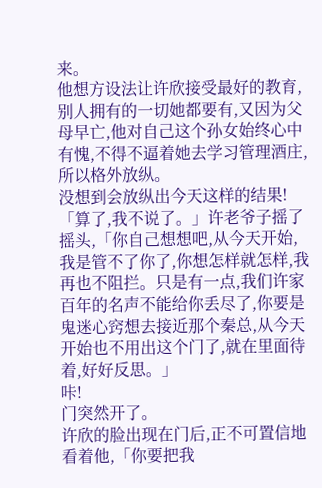来。
他想方设法让许欣接受最好的教育,别人拥有的一切她都要有,又因为父母早亡,他对自己这个孙女始终心中有愧,不得不逼着她去学习管理酒庄,所以格外放纵。
没想到会放纵出今天这样的结果!
「算了,我不说了。」许老爷子摇了摇头,「你自己想想吧,从今天开始,我是管不了你了,你想怎样就怎样,我再也不阻拦。只是有一点,我们许家百年的名声不能给你丢尽了,你要是鬼迷心窍想去接近那个秦总,从今天开始也不用出这个门了,就在里面待着,好好反思。」
咔!
门突然开了。
许欣的脸出现在门后,正不可置信地看着他,「你要把我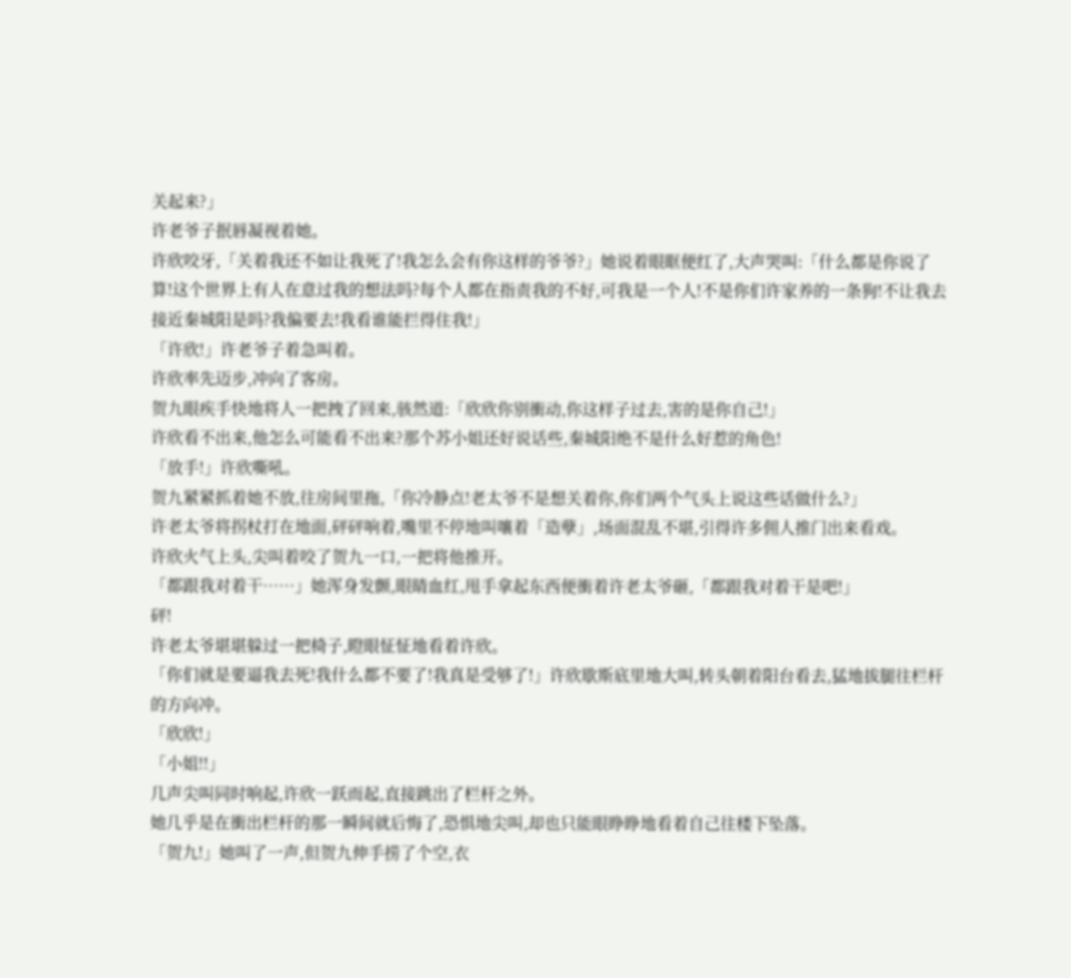关起来?」
许老爷子抿唇凝视着她。
许欣咬牙,「关着我还不如让我死了!我怎么会有你这样的爷爷?」她说着眼眶便红了,大声哭叫:「什么都是你说了算!这个世界上有人在意过我的想法吗?每个人都在指责我的不好,可我是一个人!不是你们许家养的一条狗!不让我去接近秦城阳是吗?我偏要去!我看谁能拦得住我!」
「许欣!」许老爷子着急叫着。
许欣率先迈步,冲向了客房。
贺九眼疾手快地将人一把拽了回来,骇然道:「欣欣你别衝动,你这样子过去,害的是你自己!」
许欣看不出来,他怎么可能看不出来?那个苏小姐还好说话些,秦城阳绝不是什么好惹的角色!
「放手!」许欣嘶吼。
贺九紧紧抓着她不放,往房间里拖,「你冷静点!老太爷不是想关着你,你们两个气头上说这些话做什么?」
许老太爷将拐杖打在地面,砰砰响着,嘴里不停地叫嚷着「造孽」,场面混乱不堪,引得许多佣人推门出来看戏。
许欣火气上头,尖叫着咬了贺九一口,一把将他推开。
「都跟我对着干……」她浑身发颤,眼睛血红,甩手拿起东西便衝着许老太爷砸,「都跟我对着干是吧!」
砰!
许老太爷堪堪躲过一把椅子,瞪眼怔怔地看着许欣。
「你们就是要逼我去死!我什么都不要了!我真是受够了!」许欣歇斯底里地大叫,转头朝着阳台看去,猛地拔腿往栏杆的方向冲。
「欣欣!」
「小姐!!」
几声尖叫同时响起,许欣一跃而起,直接跳出了栏杆之外。
她几乎是在衝出栏杆的那一瞬间就后悔了,恐惧地尖叫,却也只能眼睁睁地看着自己往楼下坠落。
「贺九!」她叫了一声,但贺九伸手捞了个空,衣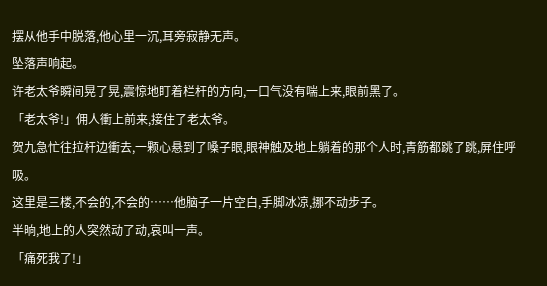摆从他手中脱落,他心里一沉,耳旁寂静无声。
坠落声响起。
许老太爷瞬间晃了晃,震惊地盯着栏杆的方向,一口气没有喘上来,眼前黑了。
「老太爷!」佣人衝上前来,接住了老太爷。
贺九急忙往拉杆边衝去,一颗心悬到了嗓子眼,眼神触及地上躺着的那个人时,青筋都跳了跳,屏住呼吸。
这里是三楼,不会的,不会的……他脑子一片空白,手脚冰凉,挪不动步子。
半晌,地上的人突然动了动,哀叫一声。
「痛死我了!」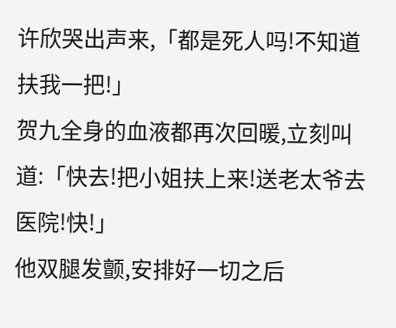许欣哭出声来,「都是死人吗!不知道扶我一把!」
贺九全身的血液都再次回暖,立刻叫道:「快去!把小姐扶上来!送老太爷去医院!快!」
他双腿发颤,安排好一切之后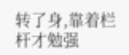转了身,靠着栏杆才勉强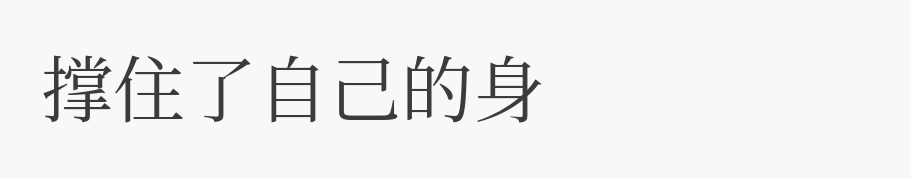撑住了自己的身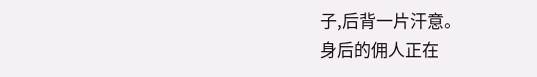子,后背一片汗意。
身后的佣人正在